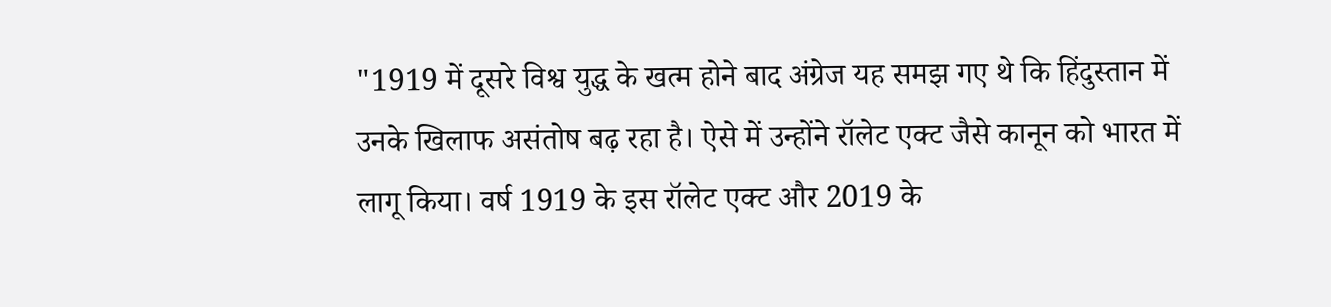"1919 में दूसरे विश्व युद्ध के खत्म होने बाद अंग्रेज यह समझ गए थे कि हिंदुस्तान में उनके खिलाफ असंतोष बढ़ रहा है। ऐसे में उन्होंने रॉलेट एक्ट जैसे कानून को भारत में लागू किया। वर्ष 1919 के इस रॉलेट एक्ट और 2019 के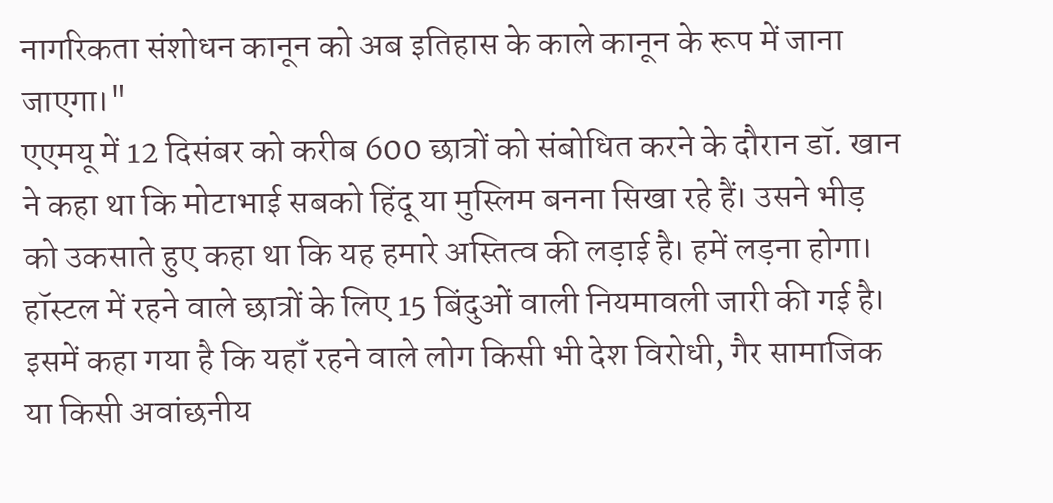नागरिकता संशोधन कानून को अब इतिहास के काले कानून के रूप में जाना जाएगा।"
एएमयू में 12 दिसंबर को करीब 600 छात्रों को संबोधित करने के दौरान डॉ. खान ने कहा था कि मोटाभाई सबको हिंदू या मुस्लिम बनना सिखा रहे हैं। उसने भीड़ को उकसाते हुए कहा था कि यह हमारे अस्तित्व की लड़ाई है। हमें लड़ना होगा।
हॉस्टल में रहने वाले छात्रों के लिए 15 बिंदुओं वाली नियमावली जारी की गई है। इसमें कहा गया है कि यहॉं रहने वाले लोग किसी भी देश विरोधी, गैर सामाजिक या किसी अवांछनीय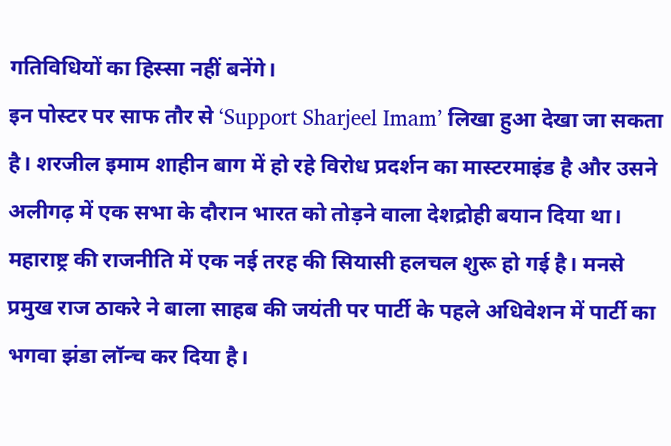गतिविधियों का हिस्सा नहीं बनेंगे।
इन पोस्टर पर साफ तौर से ‘Support Sharjeel Imam’ लिखा हुआ देखा जा सकता है। शरजील इमाम शाहीन बाग में हो रहे विरोध प्रदर्शन का मास्टरमाइंड है और उसने अलीगढ़ में एक सभा के दौरान भारत को तोड़ने वाला देशद्रोही बयान दिया था।
महाराष्ट्र की राजनीति में एक नई तरह की सियासी हलचल शुरू हो गई है। मनसे प्रमुख राज ठाकरे ने बाला साहब की जयंती पर पार्टी के पहले अधिवेशन में पार्टी का भगवा झंडा लॉन्च कर दिया है।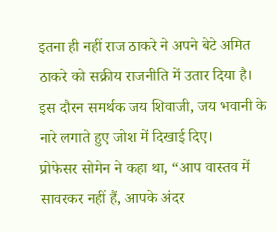इतना ही नहीं राज ठाकरे ने अपने बेटे अमित ठाकरे को सक्रीय राजनीति में उतार दिया है। इस दौरन समर्थक जय शिवाजी, जय भवानी के नारे लगाते हुए जोश में दिखाई दिए।
प्रोफेसर सोमेन ने कहा था, “आप वास्तव में सावरकर नहीं हैं, आपके अंदर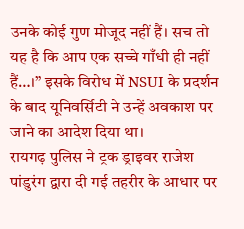उनके कोई गुण मोजूद नहीं हैं। सच तो यह है कि आप एक सच्चे गाँधी ही नहीं हैं…।” इसके विरोध में NSUI के प्रदर्शन के बाद यूनिवर्सिटी ने उन्हें अवकाश पर जाने का आदेश दिया था।
रायगढ़ पुलिस ने ट्रक ड्राइवर राजेश पांडुरंग द्वारा दी गई तहरीर के आधार पर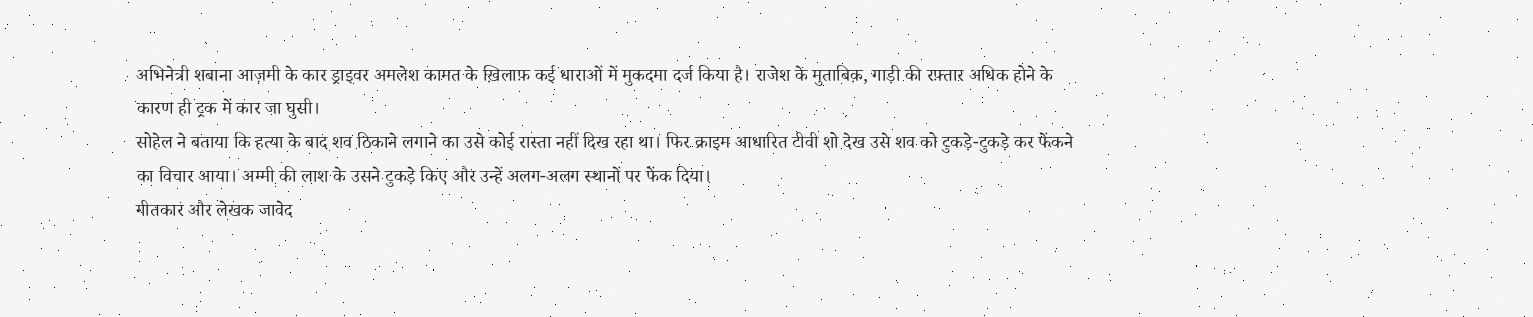अभिनेत्री शबाना आज़मी के कार ड्राइवर अमलेश कामत के ख़िलाफ़ कई धाराओं में मुकदमा दर्ज किया है। राजेश के मुताबिक़, गाड़ी की रफ़्तार अधिक होने के कारण ही ट्रक में कार जा घुसी।
सोहेल ने बताया कि हत्या के बाद शव ठिकाने लगाने का उसे कोई रास्ता नहीं दिख रहा था। फिर क्राइम आधारित टीवी शो देख उसे शव को टुकड़े-टुकड़े कर फेंकने का विचार आया। अम्मी की लाश के उसने टुकड़े किए और उन्हें अलग-अलग स्थानों पर फेंक दिया।
गीतकार और लेखक जावेद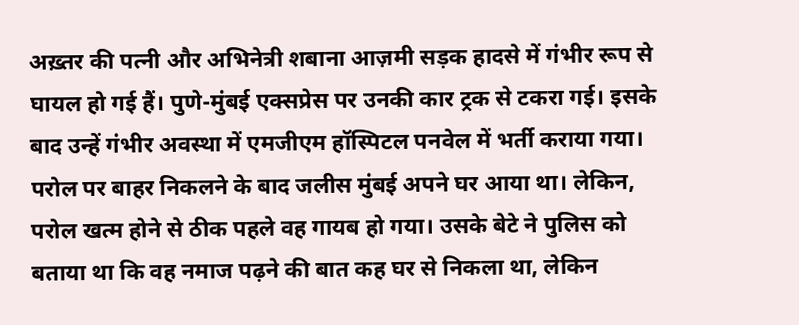अख़्तर की पत्नी और अभिनेत्री शबाना आज़मी सड़क हादसे में गंभीर रूप से घायल हो गई हैं। पुणे-मुंबई एक्सप्रेस पर उनकी कार ट्रक से टकरा गई। इसके बाद उन्हें गंभीर अवस्था में एमजीएम हॉस्पिटल पनवेल में भर्ती कराया गया।
परोल पर बाहर निकलने के बाद जलीस मुंबई अपने घर आया था। लेकिन, परोल खत्म होने से ठीक पहले वह गायब हो गया। उसके बेटे ने पुलिस को बताया था कि वह नमाज पढ़ने की बात कह घर से निकला था, लेकिन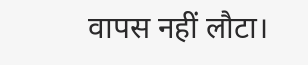वापस नहीं लौटा।